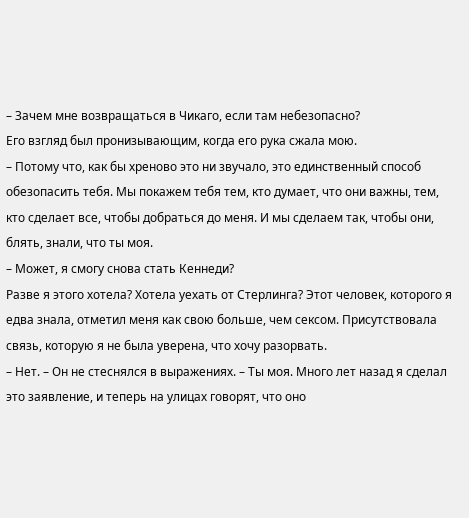– Зачем мне возвращаться в Чикаго, если там небезопасно?
Его взгляд был пронизывающим, когда его рука сжала мою.
– Потому что, как бы хреново это ни звучало, это единственный способ обезопасить тебя. Мы покажем тебя тем, кто думает, что они важны, тем, кто сделает все, чтобы добраться до меня. И мы сделаем так, чтобы они, блять, знали, что ты моя.
– Может, я смогу снова стать Кеннеди?
Разве я этого хотела? Хотела уехать от Стерлинга? Этот человек, которого я едва знала, отметил меня как свою больше, чем сексом. Присутствовала связь, которую я не была уверена, что хочу разорвать.
– Нет. – Он не стеснялся в выражениях. – Ты моя. Много лет назад я сделал это заявление, и теперь на улицах говорят, что оно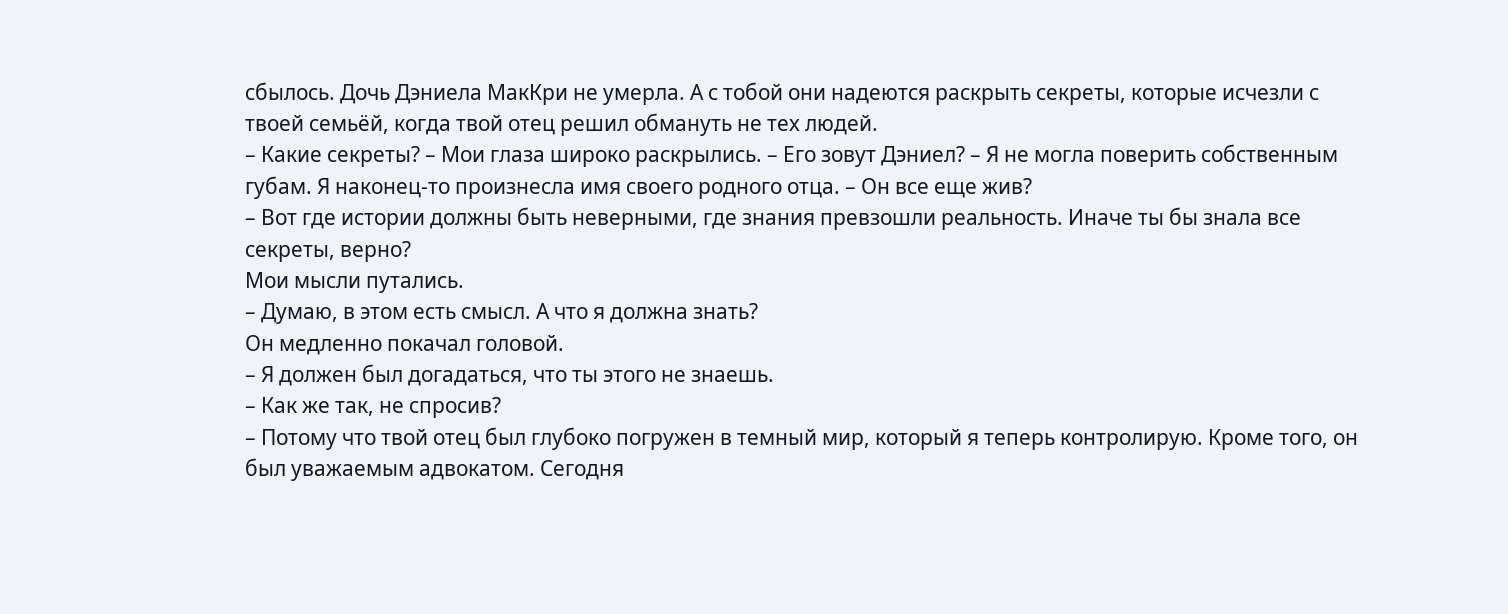сбылось. Дочь Дэниела МакКри не умерла. А с тобой они надеются раскрыть секреты, которые исчезли с твоей семьёй, когда твой отец решил обмануть не тех людей.
– Какие секреты? – Мои глаза широко раскрылись. – Его зовут Дэниел? – Я не могла поверить собственным губам. Я наконец-то произнесла имя своего родного отца. – Он все еще жив?
– Вот где истории должны быть неверными, где знания превзошли реальность. Иначе ты бы знала все секреты, верно?
Мои мысли путались.
– Думаю, в этом есть смысл. А что я должна знать?
Он медленно покачал головой.
– Я должен был догадаться, что ты этого не знаешь.
– Как же так, не спросив?
– Потому что твой отец был глубоко погружен в темный мир, который я теперь контролирую. Кроме того, он был уважаемым адвокатом. Сегодня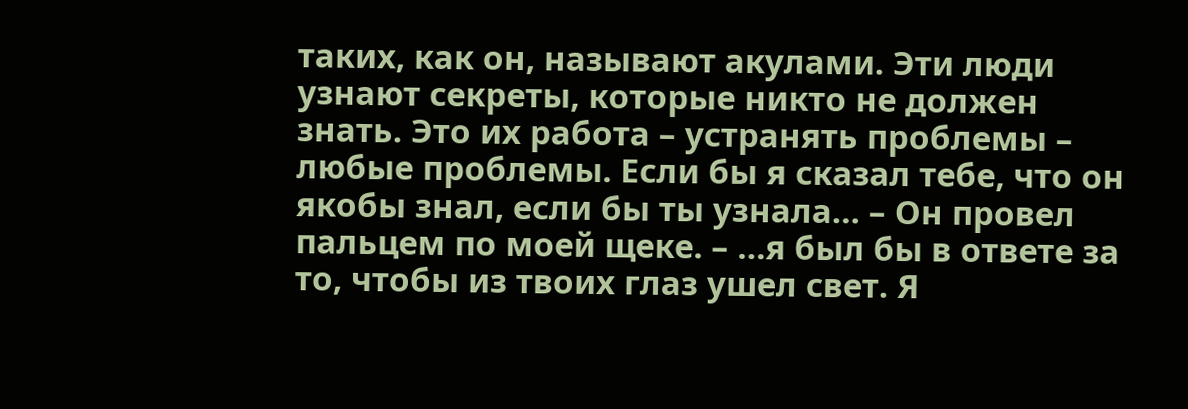таких, как он, называют акулами. Эти люди узнают секреты, которые никто не должен знать. Это их работа – устранять проблемы – любые проблемы. Если бы я сказал тебе, что он якобы знал, если бы ты узнала… – Он провел пальцем по моей щеке. – …я был бы в ответе за то, чтобы из твоих глаз ушел свет. Я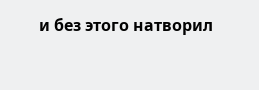и без этого натворил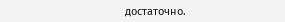достаточно.